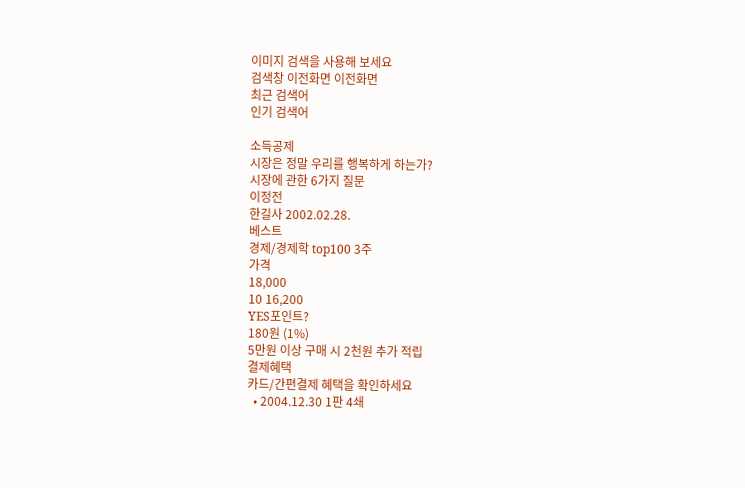이미지 검색을 사용해 보세요
검색창 이전화면 이전화면
최근 검색어
인기 검색어

소득공제
시장은 정말 우리를 행복하게 하는가?
시장에 관한 6가지 질문
이정전
한길사 2002.02.28.
베스트
경제/경제학 top100 3주
가격
18,000
10 16,200
YES포인트?
180원 (1%)
5만원 이상 구매 시 2천원 추가 적립
결제혜택
카드/간편결제 혜택을 확인하세요
  • 2004.12.30 1판 4쇄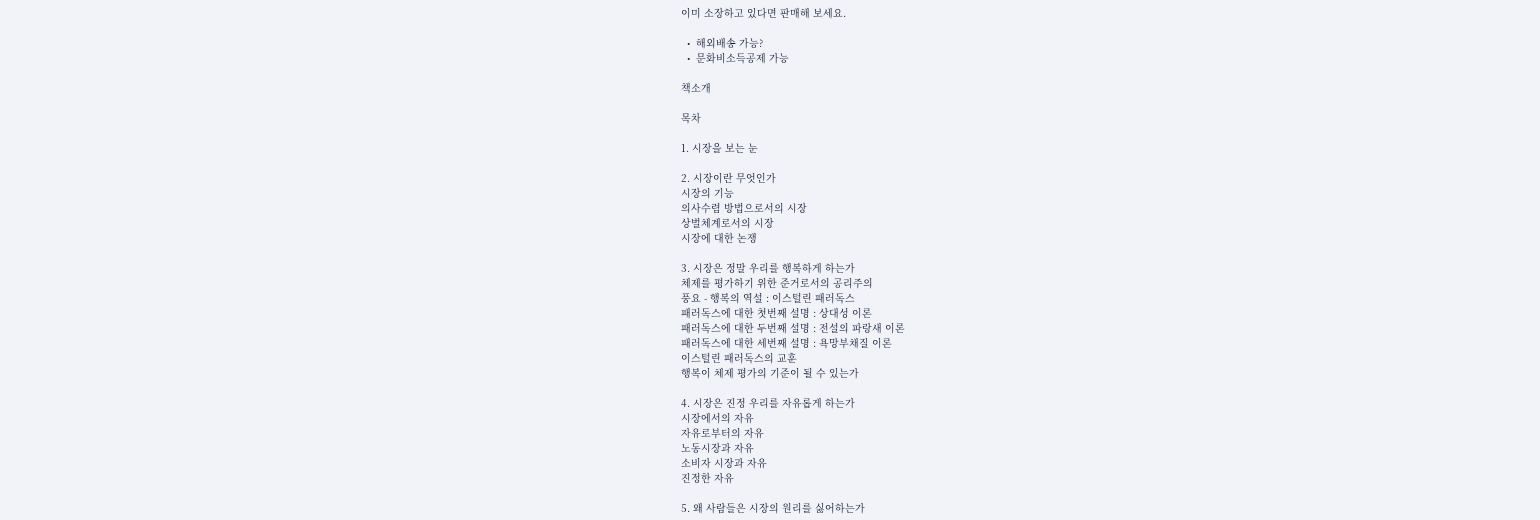이미 소장하고 있다면 판매해 보세요.

  •  해외배송 가능?
  •  문화비소득공제 가능

책소개

목차

1. 시장을 보는 눈

2. 시장이란 무엇인가
시장의 기능
의사수렴 방법으로서의 시장
상벌체계로서의 시장
시장에 대한 논쟁

3. 시장은 정말 우리를 행복하게 하는가
체제를 평가하기 위한 준거로서의 공리주의
풍요 - 행복의 역설 : 이스털린 패러독스
패러독스에 대한 첫번째 설명 : 상대성 이론
패러독스에 대한 두번째 설명 : 전설의 파랑새 이론
패러독스에 대한 세번째 설명 : 욕망부채질 이론
이스털린 패러독스의 교훈
행복이 체제 평가의 기준이 될 수 있는가

4. 시장은 진정 우리를 자유롭게 하는가
시장에서의 자유
자유로부터의 자유
노동시장과 자유
소비자 시장과 자유
진정한 자유

5. 왜 사람들은 시장의 원리를 싫어하는가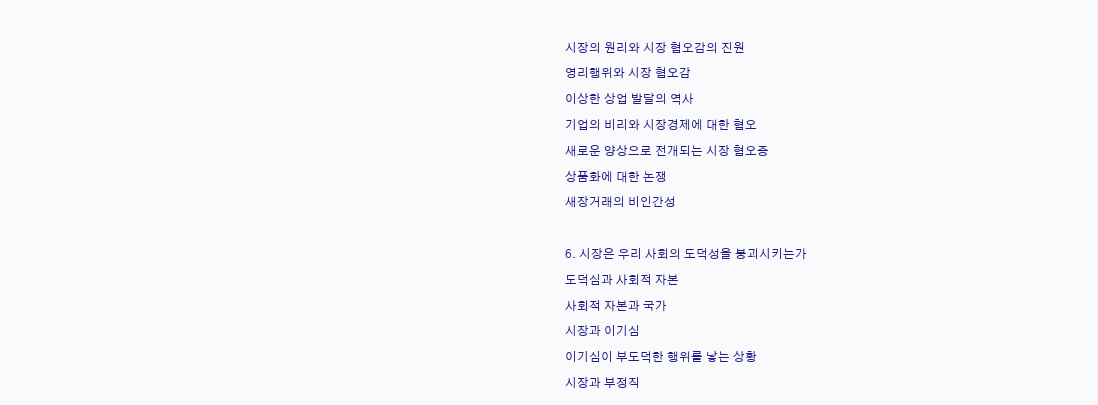시장의 원리와 시장 혐오감의 진원
영리행위와 시장 혐오감
이상한 상업 발달의 역사
기업의 비리와 시장경제에 대한 혐오
새로운 양상으로 전개되는 시장 혐오증
상품화에 대한 논쟁
새장거래의 비인간성

6. 시장은 우리 사회의 도덕성을 붕괴시키는가
도덕심과 사회적 자본
사회적 자본과 국가
시장과 이기심
이기심이 부도덕한 행위를 낳는 상황
시장과 부정직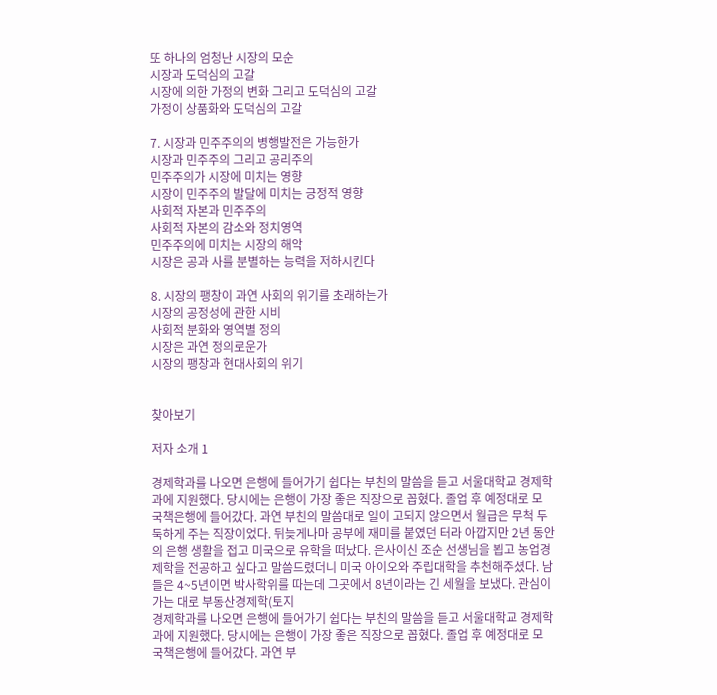또 하나의 엄청난 시장의 모순
시장과 도덕심의 고갈
시장에 의한 가정의 변화 그리고 도덕심의 고갈
가정이 상품화와 도덕심의 고갈

7. 시장과 민주주의의 병행발전은 가능한가
시장과 민주주의 그리고 공리주의
민주주의가 시장에 미치는 영향
시장이 민주주의 발달에 미치는 긍정적 영향
사회적 자본과 민주주의
사회적 자본의 감소와 정치영역
민주주의에 미치는 시장의 해악
시장은 공과 사를 분별하는 능력을 저하시킨다

8. 시장의 팽창이 과연 사회의 위기를 초래하는가
시장의 공정성에 관한 시비
사회적 분화와 영역별 정의
시장은 과연 정의로운가
시장의 팽창과 현대사회의 위기


찾아보기

저자 소개 1

경제학과를 나오면 은행에 들어가기 쉽다는 부친의 말씀을 듣고 서울대학교 경제학과에 지원했다. 당시에는 은행이 가장 좋은 직장으로 꼽혔다. 졸업 후 예정대로 모 국책은행에 들어갔다. 과연 부친의 말씀대로 일이 고되지 않으면서 월급은 무척 두둑하게 주는 직장이었다. 뒤늦게나마 공부에 재미를 붙였던 터라 아깝지만 2년 동안의 은행 생활을 접고 미국으로 유학을 떠났다. 은사이신 조순 선생님을 뵙고 농업경제학을 전공하고 싶다고 말씀드렸더니 미국 아이오와 주립대학을 추천해주셨다. 남들은 4~5년이면 박사학위를 따는데 그곳에서 8년이라는 긴 세월을 보냈다. 관심이 가는 대로 부동산경제학(토지
경제학과를 나오면 은행에 들어가기 쉽다는 부친의 말씀을 듣고 서울대학교 경제학과에 지원했다. 당시에는 은행이 가장 좋은 직장으로 꼽혔다. 졸업 후 예정대로 모 국책은행에 들어갔다. 과연 부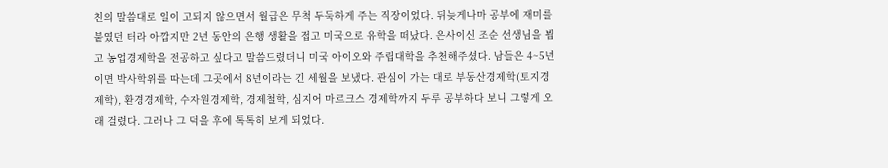친의 말씀대로 일이 고되지 않으면서 월급은 무척 두둑하게 주는 직장이었다. 뒤늦게나마 공부에 재미를 붙였던 터라 아깝지만 2년 동안의 은행 생활을 접고 미국으로 유학을 떠났다. 은사이신 조순 선생님을 뵙고 농업경제학을 전공하고 싶다고 말씀드렸더니 미국 아이오와 주립대학을 추천해주셨다. 남들은 4~5년이면 박사학위를 따는데 그곳에서 8년이라는 긴 세월을 보냈다. 관심이 가는 대로 부동산경제학(토지경제학), 환경경제학, 수자원경제학, 경제철학, 심지어 마르크스 경제학까지 두루 공부하다 보니 그렇게 오래 걸렸다. 그러나 그 덕을 후에 톡톡히 보게 되었다.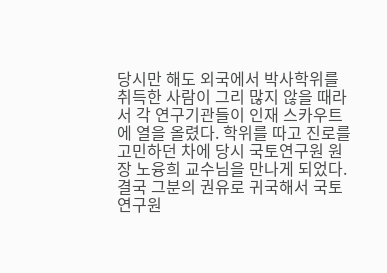당시만 해도 외국에서 박사학위를 취득한 사람이 그리 많지 않을 때라서 각 연구기관들이 인재 스카우트에 열을 올렸다. 학위를 따고 진로를 고민하던 차에 당시 국토연구원 원장 노융희 교수님을 만나게 되었다. 결국 그분의 권유로 귀국해서 국토연구원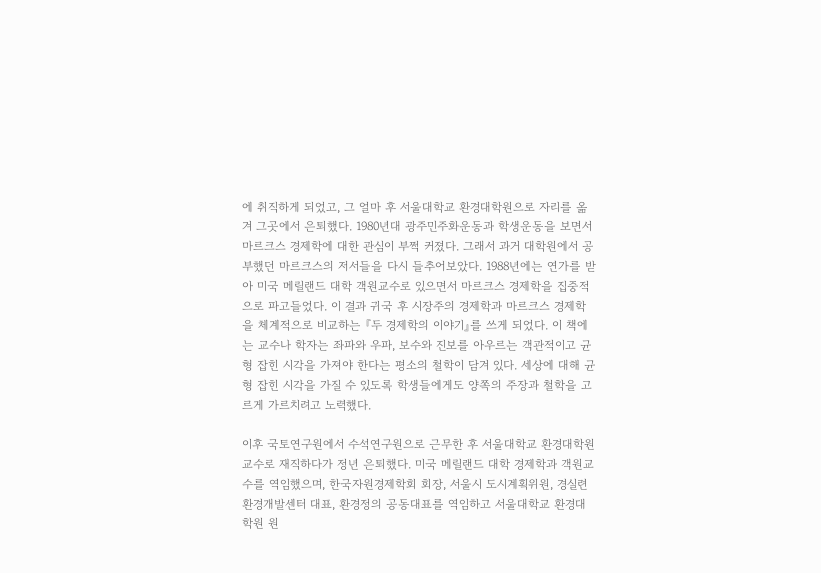에 취직하게 되었고, 그 얼마 후 서울대학교 환경대학원으로 자리를 옮겨 그곳에서 은퇴했다. 1980년대 광주민주화운동과 학생운동을 보면서 마르크스 경제학에 대한 관심이 부쩍 커졌다. 그래서 과거 대학원에서 공부했던 마르크스의 저서들을 다시 들추어보았다. 1988년에는 연가를 받아 미국 메릴랜드 대학 객원교수로 있으면서 마르크스 경제학을 집중적으로 파고들었다. 이 결과 귀국 후 시장주의 경제학과 마르크스 경제학을 체계적으로 비교하는 『두 경제학의 이야기』를 쓰게 되었다. 이 책에는 교수나 학자는 좌파와 우파, 보수와 진보를 아우르는 객관적이고 균형 잡힌 시각을 가져야 한다는 평소의 철학이 담겨 있다. 세상에 대해 균형 잡힌 시각을 가질 수 있도록 학생들에게도 양쪽의 주장과 철학을 고르게 가르치려고 노력했다.

이후 국토연구원에서 수석연구원으로 근무한 후 서울대학교 환경대학원 교수로 재직하다가 정년 은퇴했다. 미국 메릴랜드 대학 경제학과 객원교수를 역임했으며, 한국자원경제학회 회장, 서울시 도시계획위원, 경실련환경개발센터 대표, 환경정의 공동대표를 역임하고 서울대학교 환경대학원 원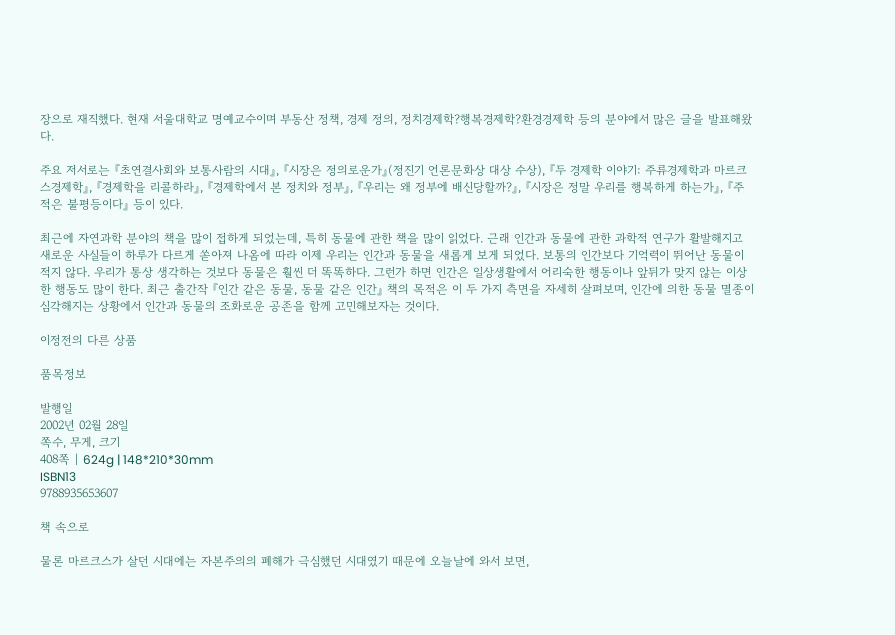장으로 재직했다. 현재 서울대학교 명예교수이며 부동산 정책, 경제 정의, 정치경제학?행복경제학?환경경제학 등의 분야에서 많은 글을 발표해왔다.

주요 저서로는 『초연결사회와 보통사람의 시대』, 『시장은 정의로운가』(정진기 언론문화상 대상 수상), 『두 경제학 이야기: 주류경제학과 마르크스경제학』, 『경제학을 리콜하라』, 『경제학에서 본 정치와 정부』, 『우리는 왜 정부에 배신당할까?』, 『시장은 정말 우리를 행복하게 하는가』, 『주적은 불평등이다』 등이 있다.

최근에 자연과학 분야의 책을 많이 접하게 되었는데, 특히 동물에 관한 책을 많이 읽었다. 근래 인간과 동물에 관한 과학적 연구가 활발해지고 새로운 사실들이 하루가 다르게 쏟아져 나옴에 따라 이제 우리는 인간과 동물을 새롭게 보게 되었다. 보통의 인간보다 기억력이 뛰어난 동물이 적지 않다. 우리가 통상 생각하는 것보다 동물은 훨씬 더 똑똑하다. 그런가 하면 인간은 일상생활에서 어리숙한 행동이나 앞뒤가 맞지 않는 이상한 행동도 많이 한다. 최근 출간작 『인간 같은 동물, 동물 같은 인간』 책의 목적은 이 두 가지 측면을 자세히 살펴보며, 인간에 의한 동물 멸종이 심각해지는 상황에서 인간과 동물의 조화로운 공존을 함께 고민해보자는 것이다.

이정전의 다른 상품

품목정보

발행일
2002년 02월 28일
쪽수, 무게, 크기
408쪽 | 624g | 148*210*30mm
ISBN13
9788935653607

책 속으로

물론 마르크스가 살던 시대에는 자본주의의 폐해가 극심했던 시대였기 때문에 오늘날에 와서 보면,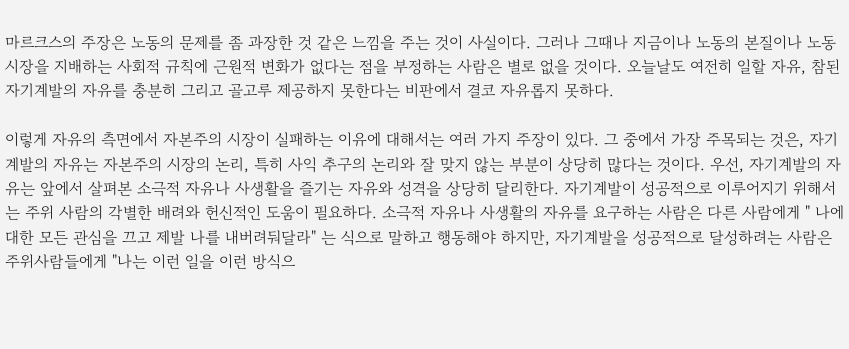마르크스의 주장은 노동의 문제를 좀 과장한 것 같은 느낌을 주는 것이 사실이다. 그러나 그때나 지금이나 노동의 본질이나 노동시장을 지배하는 사회적 규칙에 근원적 변화가 없다는 점을 부정하는 사람은 별로 없을 것이다. 오늘날도 여전히 일할 자유, 참된 자기계발의 자유를 충분히 그리고 골고루 제공하지 못한다는 비판에서 결코 자유롭지 못하다.

이렇게 자유의 측면에서 자본주의 시장이 실패하는 이유에 대해서는 여러 가지 주장이 있다. 그 중에서 가장 주목되는 것은, 자기계발의 자유는 자본주의 시장의 논리, 특히 사익 추구의 논리와 잘 맞지 않는 부분이 상당히 많다는 것이다. 우선, 자기계발의 자유는 앞에서 살펴본 소극적 자유나 사생활을 즐기는 자유와 성격을 상당히 달리한다. 자기계발이 성공적으로 이루어지기 위해서는 주위 사람의 각별한 배려와 헌신적인 도움이 필요하다. 소극적 자유나 사생활의 자유를 요구하는 사람은 다른 사람에게 " 나에 대한 모든 관심을 끄고 제발 나를 내버려둬달라" 는 식으로 말하고 행동해야 하지만, 자기계발을 성공적으로 달성하려는 사람은 주위사람들에게 "나는 이런 일을 이런 방식으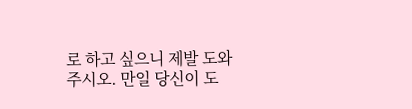로 하고 싶으니 제발 도와주시오. 만일 당신이 도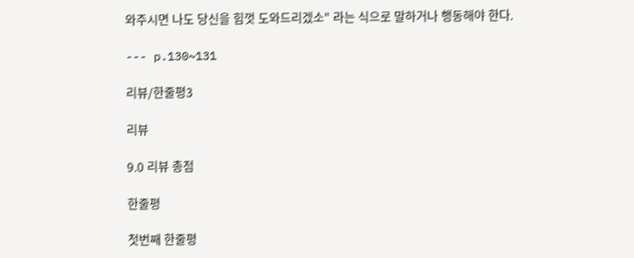와주시면 나도 당신을 힘껏 도와드리겠소" 라는 식으로 말하거나 행동해야 한다.

--- p.130~131

리뷰/한줄평3

리뷰

9.0 리뷰 총점

한줄평

첫번째 한줄평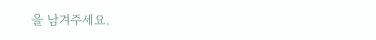을 남겨주세요.